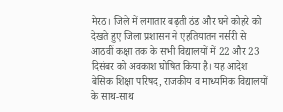मेरठ। जिले में लगातार बढ़ती ठंड और घने कोहरे को देखते हुए जिला प्रशासन ने एहतियातन नर्सरी से आठवीं कक्षा तक के सभी विद्यालयों में 22 और 23 दिसंबर को अवकाश घोषित किया है। यह आदेश बेसिक शिक्षा परिषद, राजकीय व माध्यमिक विद्यालयों के साथ-साथ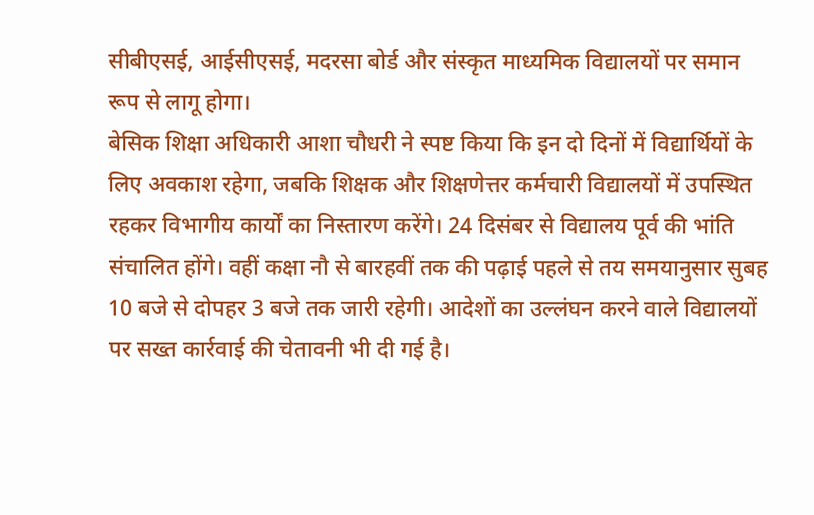सीबीएसई, आईसीएसई, मदरसा बोर्ड और संस्कृत माध्यमिक विद्यालयों पर समान रूप से लागू होगा।
बेसिक शिक्षा अधिकारी आशा चौधरी ने स्पष्ट किया कि इन दो दिनों में विद्यार्थियों के लिए अवकाश रहेगा, जबकि शिक्षक और शिक्षणेत्तर कर्मचारी विद्यालयों में उपस्थित रहकर विभागीय कार्यों का निस्तारण करेंगे। 24 दिसंबर से विद्यालय पूर्व की भांति संचालित होंगे। वहीं कक्षा नौ से बारहवीं तक की पढ़ाई पहले से तय समयानुसार सुबह 10 बजे से दोपहर 3 बजे तक जारी रहेगी। आदेशों का उल्लंघन करने वाले विद्यालयों पर सख्त कार्रवाई की चेतावनी भी दी गई है।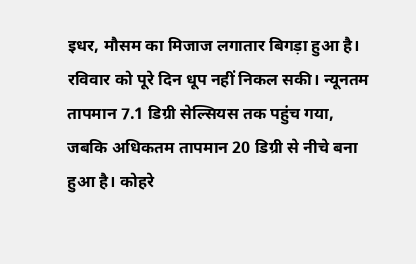इधर, मौसम का मिजाज लगातार बिगड़ा हुआ है। रविवार को पूरे दिन धूप नहीं निकल सकी। न्यूनतम तापमान 7.1 डिग्री सेल्सियस तक पहुंच गया, जबकि अधिकतम तापमान 20 डिग्री से नीचे बना हुआ है। कोहरे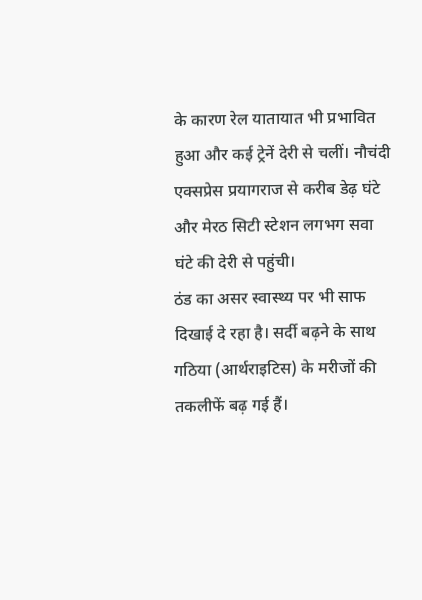के कारण रेल यातायात भी प्रभावित हुआ और कई ट्रेनें देरी से चलीं। नौचंदी एक्सप्रेस प्रयागराज से करीब डेढ़ घंटे और मेरठ सिटी स्टेशन लगभग सवा घंटे की देरी से पहुंची।
ठंड का असर स्वास्थ्य पर भी साफ दिखाई दे रहा है। सर्दी बढ़ने के साथ गठिया (आर्थराइटिस) के मरीजों की तकलीफें बढ़ गई हैं।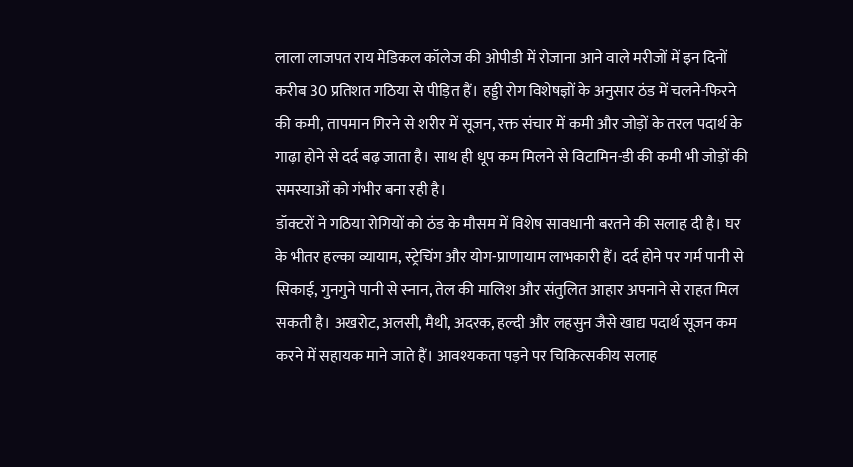लाला लाजपत राय मेडिकल कॉलेज की ओपीडी में रोजाना आने वाले मरीजों में इन दिनों करीब 30 प्रतिशत गठिया से पीड़ित हैं। हड्डी रोग विशेषज्ञों के अनुसार ठंड में चलने-फिरने की कमी, तापमान गिरने से शरीर में सूजन, रक्त संचार में कमी और जोड़ों के तरल पदार्थ के गाढ़ा होने से दर्द बढ़ जाता है। साथ ही धूप कम मिलने से विटामिन-डी की कमी भी जोड़ों की समस्याओं को गंभीर बना रही है।
डॉक्टरों ने गठिया रोगियों को ठंड के मौसम में विशेष सावधानी बरतने की सलाह दी है। घर के भीतर हल्का व्यायाम, स्ट्रेचिंग और योग-प्राणायाम लाभकारी हैं। दर्द होने पर गर्म पानी से सिकाई, गुनगुने पानी से स्नान, तेल की मालिश और संतुलित आहार अपनाने से राहत मिल सकती है। अखरोट, अलसी, मैथी, अदरक, हल्दी और लहसुन जैसे खाद्य पदार्थ सूजन कम करने में सहायक माने जाते हैं। आवश्यकता पड़ने पर चिकित्सकीय सलाह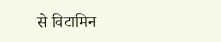से विटामिन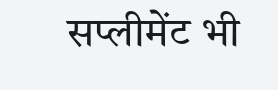सप्लीमेंट भी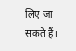लिए जा सकते हैं।